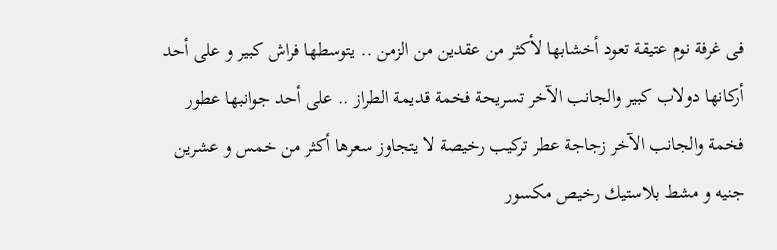فى غرفة نوم عتيقة تعود أخشابها لأكثر من عقدين من الزمن .. يتوسطها فراش كبير و على أحد أركانها دولاب كبير والجانب الآخر تسريحة فخمة قديمة الطراز .. على أحد جوانبها عطور فخمة والجانب الآخر زجاجة عطر تركيب رخيصة لا يتجاوز سعرها أكثر من خمس و عشرين جنيه و مشط بلاستيك رخيص مكسور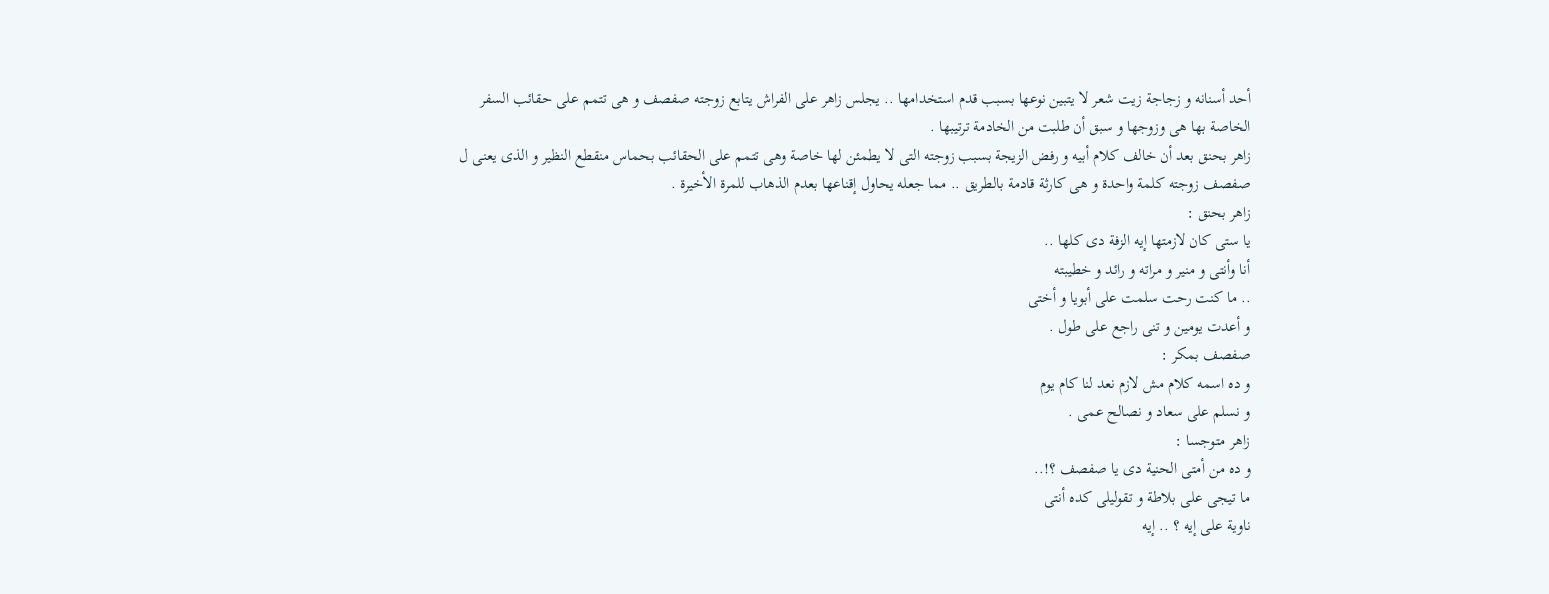أحد أسنانه و زجاجة زيت شعر لا يتبين نوعها بسبب قدم استخدامها .. يجلس زاهر على الفراش يتابع زوجته صفصف و هى تتمم على حقائب السفر الخاصة بها هى وزوجها و سبق أن طلبت من الخادمة ترتيبها .
زاهر بحنق بعد أن خالف كلام أبيه و رفض الزيجة بسبب زوجته التى لا يطمئن لها خاصة وهى تتمم على الحقائب بحماس منقطع النظير و الذى يعنى ل صفصف زوجته كلمة واحدة و هى كارثة قادمة بالطريق .. مما جعله يحاول إقناعها بعدم الذهاب للمرة الأخيرة .
زاهر بحنق :
يا ستى كان لازمتها إيه الزفة دى كلها ..
أنا وأنتى و منير و مراته و رائد و خطيبته
.. ما كنت رحت سلمت على أبويا و أختى
و أعدت يومين و تنى راجع على طول .
صفصف بمكر :
و ده اسمه كلام مش لازم نعد لنا كام يوم
و نسلم على سعاد و نصالح عمى .
زاهر متوجسا :
و ده من أمتى الحنية دى يا صفصف ؟!..
ما تيجى على بلاطة و تقوليلى كده أنتى
ناوية على إيه ؟ .. إيه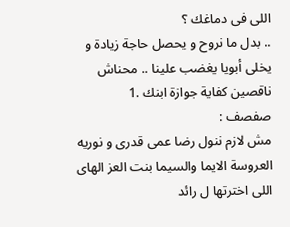اللى فى دماغك ؟
.. بدل ما نروح و يحصل حاجة زيادة و
يخلى أبويا يغضب علينا .. محناش
ناقصين كفاية جوازة ابنك .1
صفصف :
مش لازم ننول رضا عمى قدرى و نوريه
العروسة الايما والسيما بنت العز الهاى
اللى اخترتها ل رائد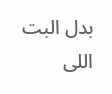بدل البت اللى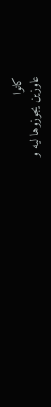كانوا
عاوزين يجوزوها ليه و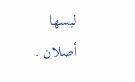لبسها أصلان .